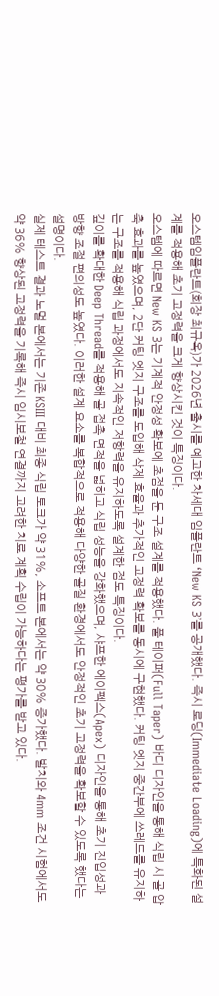오스템임플란트(회장 최규옥)가 2026년 출시를 예고한 차세대 임플란트 ‘New KS 3’를 공개했다. 즉시 로딩(Immediate Loading)에 특화된 설계를 적용해 초기 고정력을 크게 향상시킨 것이 특징이다.
오스템에 따르면 New KS 3는 기계적 안정성 확보에 초점을 둔 구조 설계를 적용했다. 풀 테이퍼(Full Taper) 바디 디자인을 통해 식립 시 골 압축 효과를 높였으며, 2단 커팅 엣지 구조를 도입해 삭제 효율과 추가적인 고정력 확보를 동시에 구현했다. 커팅 엣지 중간부에 쓰레드를 유지하는 구조를 적용해 식립 과정에서도 지속적인 저항력을 유지하도록 설계한 점도 특징이다.
깊이를 확대한 Deep Thread를 적용해 골 접촉 면적을 넓히고 식립 성능을 강화했으며, 샤프한 에이펙스(Apex) 디자인을 통해 초기 진입성과 방향 조절 편의성도 높였다. 이러한 설계 요소를 복합적으로 적용해 다양한 골질 환경에서도 안정적인 초기 고정력을 확보할 수 있도록 했다는 설명이다.
실제 테스트 결과 노멀 본에서는 기존 KSIII 대비 최종 식립 토크가 약 31%, 소프트 본에서는 약 30% 증가했다. 발치와 4mm 조건 시험에서도 약 36% 향상된 고정력을 기록해 즉시 임시보철 연결까지 고려한 치료 계획 수립이 가능하다는 평가를 받고 있다.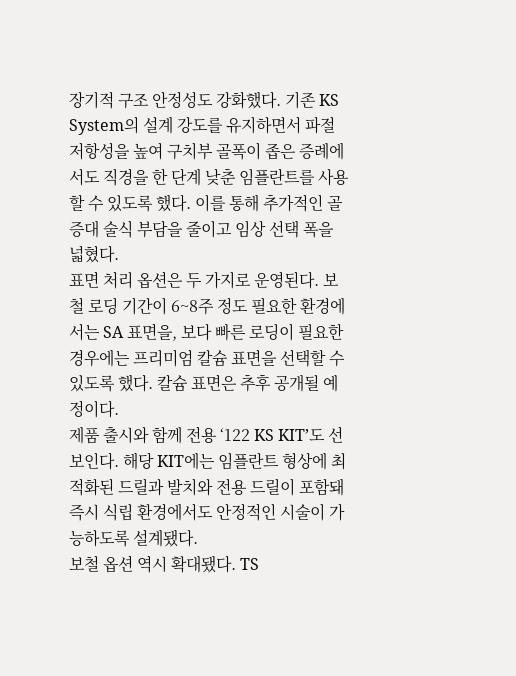장기적 구조 안정성도 강화했다. 기존 KS System의 설계 강도를 유지하면서 파절 저항성을 높여 구치부 골폭이 좁은 증례에서도 직경을 한 단계 낮춘 임플란트를 사용할 수 있도록 했다. 이를 통해 추가적인 골 증대 술식 부담을 줄이고 임상 선택 폭을 넓혔다.
표면 처리 옵션은 두 가지로 운영된다. 보철 로딩 기간이 6~8주 정도 필요한 환경에서는 SA 표면을, 보다 빠른 로딩이 필요한 경우에는 프리미엄 칼슘 표면을 선택할 수 있도록 했다. 칼슘 표면은 추후 공개될 예정이다.
제품 출시와 함께 전용 ‘122 KS KIT’도 선보인다. 해당 KIT에는 임플란트 형상에 최적화된 드릴과 발치와 전용 드릴이 포함돼 즉시 식립 환경에서도 안정적인 시술이 가능하도록 설계됐다.
보철 옵션 역시 확대됐다. TS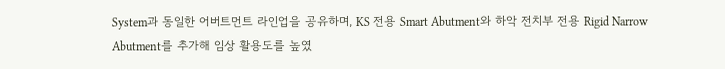System과 동일한 어버트먼트 라인업을 공유하며, KS 전용 Smart Abutment와 하악 전치부 전용 Rigid Narrow Abutment를 추가해 임상 활용도를 높였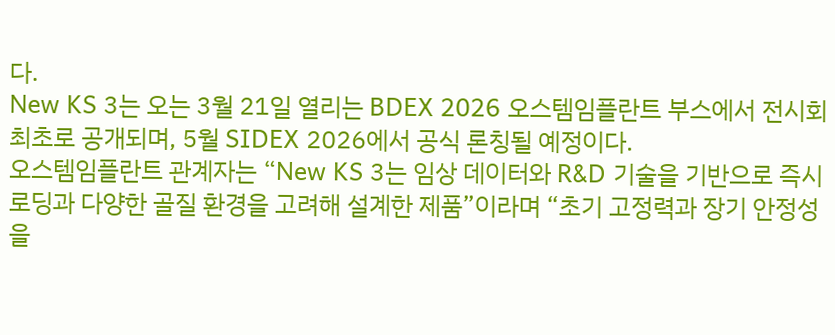다.
New KS 3는 오는 3월 21일 열리는 BDEX 2026 오스템임플란트 부스에서 전시회 최초로 공개되며, 5월 SIDEX 2026에서 공식 론칭될 예정이다.
오스템임플란트 관계자는 “New KS 3는 임상 데이터와 R&D 기술을 기반으로 즉시 로딩과 다양한 골질 환경을 고려해 설계한 제품”이라며 “초기 고정력과 장기 안정성을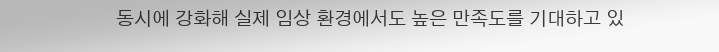동시에 강화해 실제 임상 환경에서도 높은 만족도를 기대하고 있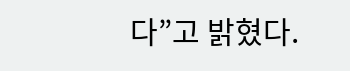다”고 밝혔다.